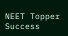NEET Topper Success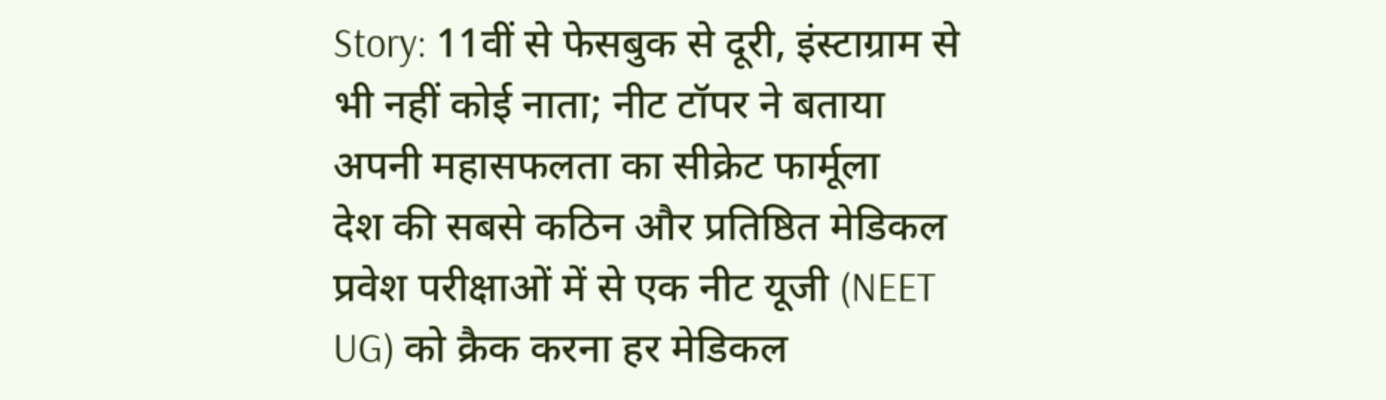Story: 11वीं से फेसबुक से दूरी, इंस्टाग्राम से भी नहीं कोई नाता; नीट टॉपर ने बताया अपनी महासफलता का सीक्रेट फार्मूला
देश की सबसे कठिन और प्रतिष्ठित मेडिकल प्रवेश परीक्षाओं में से एक नीट यूजी (NEET UG) को क्रैक करना हर मेडिकल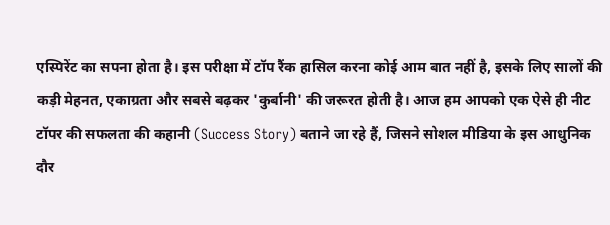एस्पिरेंट का सपना होता है। इस परीक्षा में टॉप रैंक हासिल करना कोई आम बात नहीं है, इसके लिए सालों की कड़ी मेहनत, एकाग्रता और सबसे बढ़कर 'कुर्बानी' की जरूरत होती है। आज हम आपको एक ऐसे ही नीट टॉपर की सफलता की कहानी (Success Story) बताने जा रहे हैं, जिसने सोशल मीडिया के इस आधुनिक दौर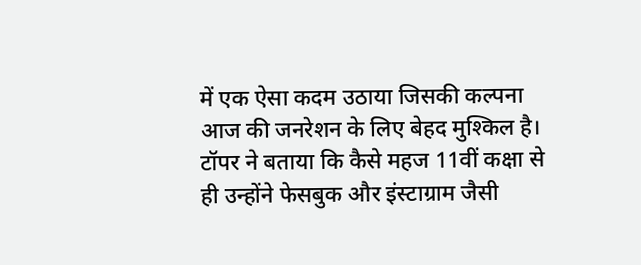में एक ऐसा कदम उठाया जिसकी कल्पना आज की जनरेशन के लिए बेहद मुश्किल है। टॉपर ने बताया कि कैसे महज 11वीं कक्षा से ही उन्होंने फेसबुक और इंस्टाग्राम जैसी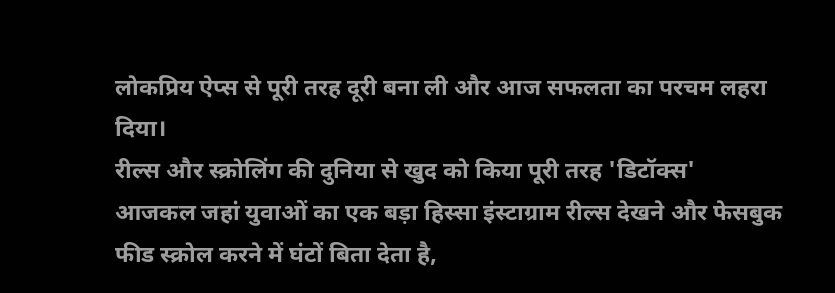लोकप्रिय ऐप्स से पूरी तरह दूरी बना ली और आज सफलता का परचम लहरा दिया।
रील्स और स्क्रोलिंग की दुनिया से खुद को किया पूरी तरह 'डिटॉक्स'
आजकल जहां युवाओं का एक बड़ा हिस्सा इंस्टाग्राम रील्स देखने और फेसबुक फीड स्क्रोल करने में घंटों बिता देता है,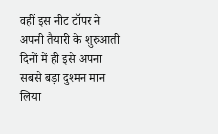वहीं इस नीट टॉपर ने अपनी तैयारी के शुरुआती दिनों में ही इसे अपना सबसे बड़ा दुश्मन मान लिया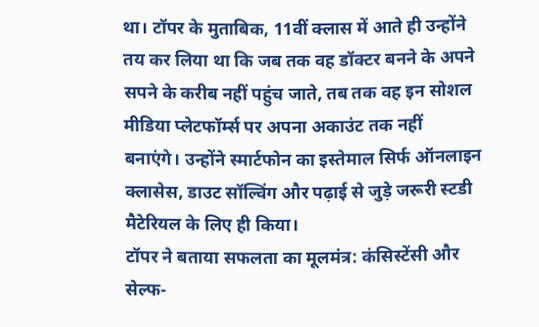था। टॉपर के मुताबिक, 11वीं क्लास में आते ही उन्होंने तय कर लिया था कि जब तक वह डॉक्टर बनने के अपने सपने के करीब नहीं पहुंच जाते, तब तक वह इन सोशल मीडिया प्लेटफॉर्म्स पर अपना अकाउंट तक नहीं बनाएंगे। उन्होंने स्मार्टफोन का इस्तेमाल सिर्फ ऑनलाइन क्लासेस, डाउट सॉल्विंग और पढ़ाई से जुड़े जरूरी स्टडी मैटेरियल के लिए ही किया।
टॉपर ने बताया सफलता का मूलमंत्र: कंसिस्टेंसी और सेल्फ-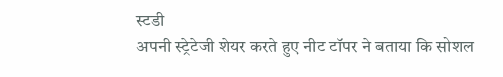स्टडी
अपनी स्ट्रेटेजी शेयर करते हुए नीट टॉपर ने बताया कि सोशल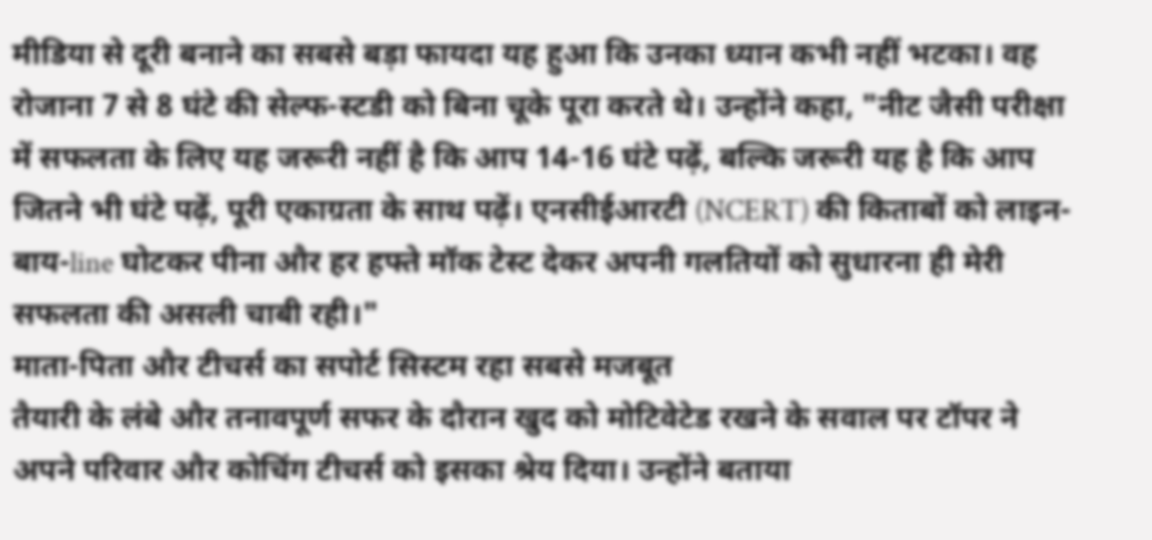मीडिया से दूरी बनाने का सबसे बड़ा फायदा यह हुआ कि उनका ध्यान कभी नहीं भटका। वह रोजाना 7 से 8 घंटे की सेल्फ-स्टडी को बिना चूके पूरा करते थे। उन्होंने कहा, "नीट जैसी परीक्षा में सफलता के लिए यह जरूरी नहीं है कि आप 14-16 घंटे पढ़ें, बल्कि जरूरी यह है कि आप जितने भी घंटे पढ़ें, पूरी एकाग्रता के साथ पढ़ें। एनसीईआरटी (NCERT) की किताबों को लाइन-बाय-line घोटकर पीना और हर हफ्ते मॉक टेस्ट देकर अपनी गलतियों को सुधारना ही मेरी सफलता की असली चाबी रही।"
माता-पिता और टीचर्स का सपोर्ट सिस्टम रहा सबसे मजबूत
तैयारी के लंबे और तनावपूर्ण सफर के दौरान खुद को मोटिवेटेड रखने के सवाल पर टॉपर ने अपने परिवार और कोचिंग टीचर्स को इसका श्रेय दिया। उन्होंने बताया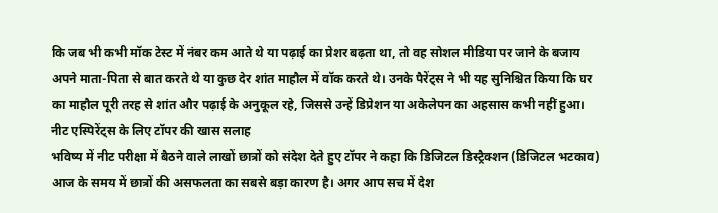कि जब भी कभी मॉक टेस्ट में नंबर कम आते थे या पढ़ाई का प्रेशर बढ़ता था, तो वह सोशल मीडिया पर जाने के बजाय अपने माता-पिता से बात करते थे या कुछ देर शांत माहौल में वॉक करते थे। उनके पैरेंट्स ने भी यह सुनिश्चित किया कि घर का माहौल पूरी तरह से शांत और पढ़ाई के अनुकूल रहे, जिससे उन्हें डिप्रेशन या अकेलेपन का अहसास कभी नहीं हुआ।
नीट एस्पिरेंट्स के लिए टॉपर की खास सलाह
भविष्य में नीट परीक्षा में बैठने वाले लाखों छात्रों को संदेश देते हुए टॉपर ने कहा कि डिजिटल डिस्ट्रैक्शन (डिजिटल भटकाव) आज के समय में छात्रों की असफलता का सबसे बड़ा कारण है। अगर आप सच में देश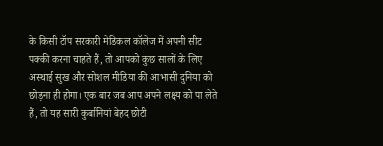के किसी टॉप सरकारी मेडिकल कॉलेज में अपनी सीट पक्की करना चाहते हैं, तो आपको कुछ सालों के लिए अस्थाई सुख और सोशल मीडिया की आभासी दुनिया को छोड़ना ही होगा। एक बार जब आप अपने लक्ष्य को पा लेते हैं, तो यह सारी कुर्बानियां बेहद छोटी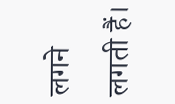लगने लगती हैं।